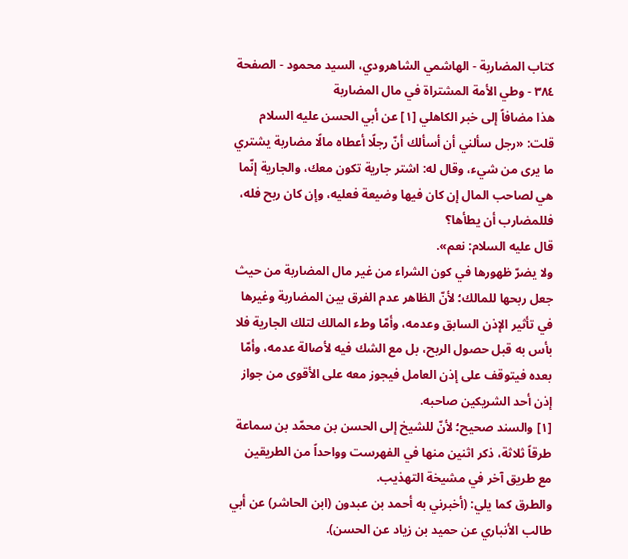كتاب المضاربة - الهاشمي الشاهرودي، السيد محمود - الصفحة ٣٨٤ - وطي الأمة المشتراة في مال المضاربة
هذا مضافاً إلى خبر الكاهلي [١] عن أبي الحسن عليه السلام قلت: «رجل سألني أن أسألك أنّ رجلًا أعطاه مالًا مضاربة يشتري ما يرى من شيء، وقال له: اشتر جارية تكون معك، والجارية إنّما هي لصاحب المال إن كان فيها وضيعة فعليه، وإن كان ربح فله، فللمضارب أن يطأها؟
قال عليه السلام: نعم».
ولا يضرّ ظهورها في كون الشراء من غير مال المضاربة من حيث جعل ربحها للمالك؛ لأنّ الظاهر عدم الفرق بين المضاربة وغيرها في تأثير الإذن السابق وعدمه، وأمّا وطء المالك لتلك الجارية فلا بأس به قبل حصول الربح، بل مع الشك فيه لأصالة عدمه، وأمّا بعده فيتوقف على إذن العامل فيجوز معه على الأقوى من جواز إذن أحد الشريكين صاحبه.
[١] والسند صحيح؛ لأنّ للشيخ إلى الحسن بن محمّد بن سماعة طرقاً ثلاثة، ذكر اثنين منها في الفهرست وواحداً من الطريقين مع طريق آخر في مشيخة التهذيب.
والطرق كما يلي: (أخبرني به أحمد بن عبدون (ابن الحاشر) عن أبي طالب الأنباري عن حميد بن زياد عن الحسن).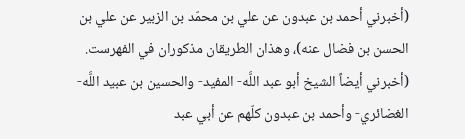(أخبرني أحمد بن عبدون عن علي بن محمّد بن الزبير عن علي بن الحسن بن فضال عنه)، وهذان الطريقان مذكوران في الفهرست.
(أخبرني أيضاً الشيخ أبو عبد اللَّه- المفيد- والحسين بن عبيد اللَّه- الغضائري- وأحمد بن عبدون كلّهم عن أبي عبد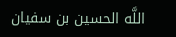اللَّه الحسين بن سفيان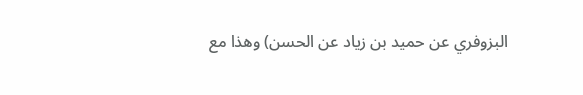البزوفري عن حميد بن زياد عن الحسن) وهذا مع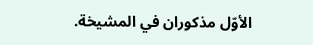الأوّل مذكوران في المشيخة.